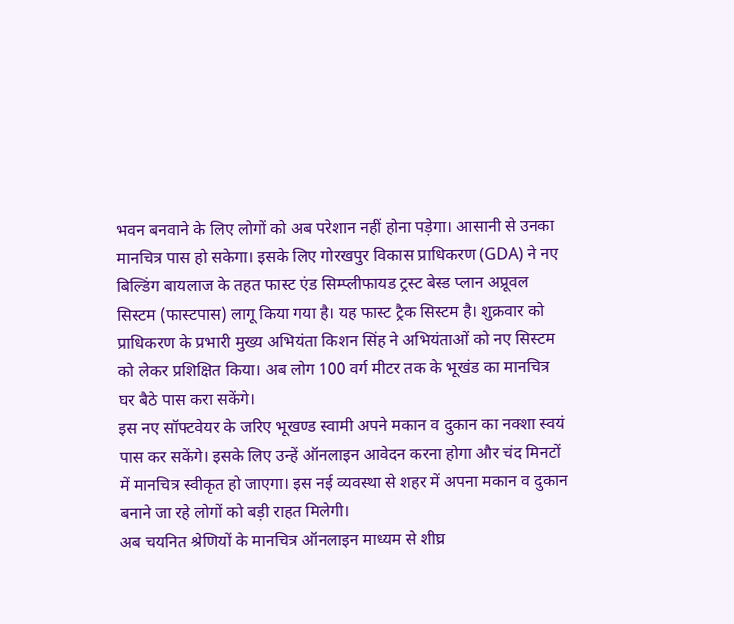भवन बनवाने के लिए लोगों को अब परेशान नहीं होना पड़ेगा। आसानी से उनका मानचित्र पास हो सकेगा। इसके लिए गोरखपुर विकास प्राधिकरण (GDA) ने नए बिल्डिंग बायलाज के तहत फास्ट एंड सिम्प्लीफायड ट्रस्ट बेस्ड प्लान अप्रूवल सिस्टम (फास्टपास) लागू किया गया है। यह फास्ट ट्रैक सिस्टम है। शुक्रवार को प्राधिकरण के प्रभारी मुख्य अभियंता किशन सिंह ने अभियंताओं को नए सिस्टम को लेकर प्रशिक्षित किया। अब लोग 100 वर्ग मीटर तक के भूखंड का मानचित्र घर बैठे पास करा सकेंगे।
इस नए सॉफ्टवेयर के जरिए भूखण्ड स्वामी अपने मकान व दुकान का नक्शा स्वयं पास कर सकेंगे। इसके लिए उन्हें ऑनलाइन आवेदन करना होगा और चंद मिनटों में मानचित्र स्वीकृत हो जाएगा। इस नई व्यवस्था से शहर में अपना मकान व दुकान बनाने जा रहे लोगों को बड़ी राहत मिलेगी।
अब चयनित श्रेणियों के मानचित्र ऑनलाइन माध्यम से शीघ्र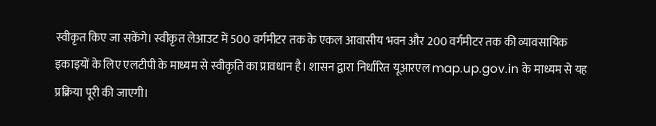स्वीकृत किए जा सकेंगे। स्वीकृत लेआउट में 500 वर्गमीटर तक के एकल आवासीय भवन और 200 वर्गमीटर तक की व्यावसायिक इकाइयों के लिए एलटीपी के माध्यम से स्वीकृति का प्रावधान है। शासन द्वारा निर्धारित यूआरएल map.up.gov.in के माध्यम से यह प्रक्रिया पूरी की जाएगी।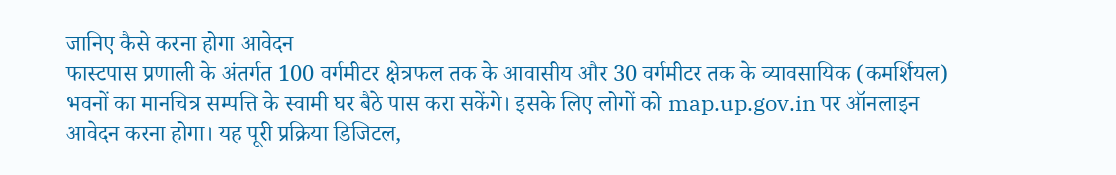जानिए कैसे करना होगा आवेदन
फास्टपास प्रणाली के अंतर्गत 100 वर्गमीटर क्षेत्रफल तक के आवासीय और 30 वर्गमीटर तक के व्यावसायिक (कमर्शियल) भवनों का मानचित्र सम्पत्ति के स्वामी घर बैठे पास करा सकेंगे। इसके लिए लोगों को map.up.gov.in पर ऑनलाइन आवेदन करना होगा। यह पूरी प्रक्रिया डिजिटल,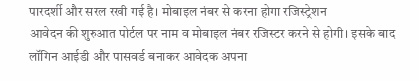पारदर्शी और सरल रखी गई है। मोबाइल नंबर से करना होगा रजिस्ट्रेशन
आवेदन की शुरुआत पोर्टल पर नाम व मोबाइल नंबर रजिस्टर करने से होगी। इसके बाद लॉगिन आईडी और पासवर्ड बनाकर आवेदक अपना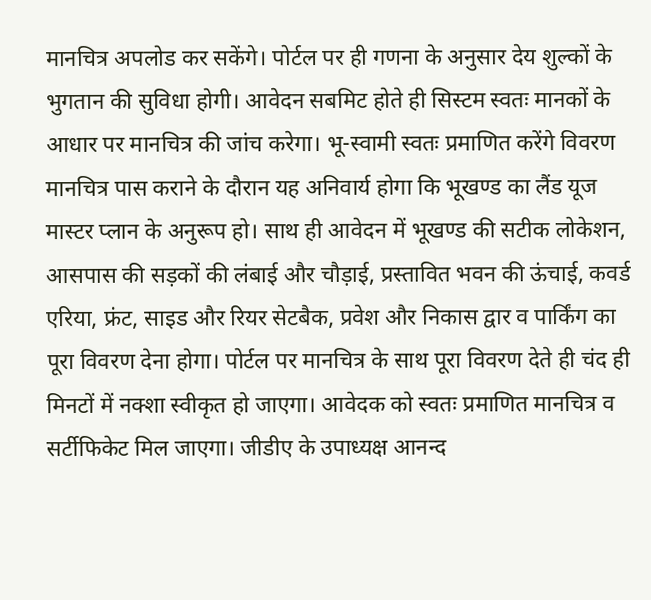मानचित्र अपलोड कर सकेंगे। पोर्टल पर ही गणना के अनुसार देय शुल्कों के भुगतान की सुविधा होगी। आवेदन सबमिट होते ही सिस्टम स्वतः मानकों के आधार पर मानचित्र की जांच करेगा। भू-स्वामी स्वतः प्रमाणित करेंगे विवरण
मानचित्र पास कराने के दौरान यह अनिवार्य होगा कि भूखण्ड का लैंड यूज मास्टर प्लान के अनुरूप हो। साथ ही आवेदन में भूखण्ड की सटीक लोकेशन, आसपास की सड़कों की लंबाई और चौड़ाई, प्रस्तावित भवन की ऊंचाई, कवर्ड एरिया, फ्रंट, साइड और रियर सेटबैक, प्रवेश और निकास द्वार व पार्किंग का पूरा विवरण देना होगा। पोर्टल पर मानचित्र के साथ पूरा विवरण देते ही चंद ही मिनटों में नक्शा स्वीकृत हो जाएगा। आवेदक को स्वतः प्रमाणित मानचित्र व सर्टीफिकेट मिल जाएगा। जीडीए के उपाध्यक्ष आनन्द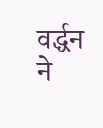वर्द्धन ने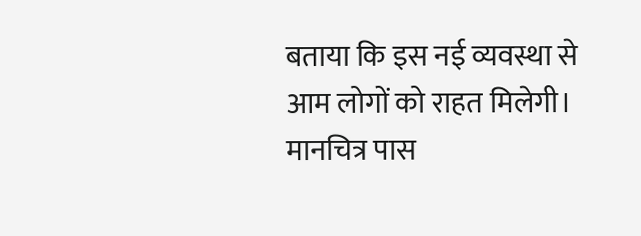बताया कि इस नई व्यवस्था से आम लोगों को राहत मिलेगी। मानचित्र पास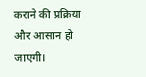कराने की प्रक्रिया और आसान हो जाएगी।